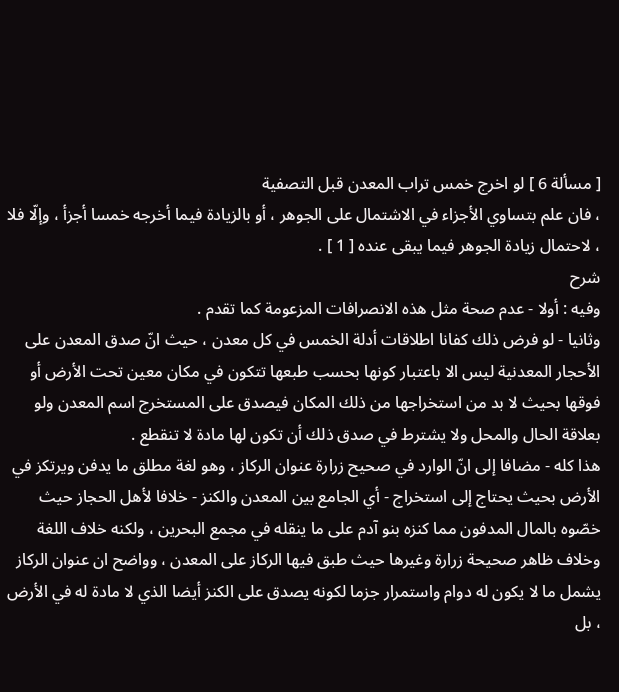[ مسألة 6 ] لو اخرج خمس تراب المعدن قبل التصفية
، فان علم بتساوي الأجزاء في الاشتمال على الجوهر ، أو بالزيادة فيما أخرجه خمسا أجزأ ، وإلّا فلا ، لاحتمال زيادة الجوهر فيما يبقى عنده [ 1 ] .
شرح
وفيه : أولا - عدم صحة مثل هذه الانصرافات المزعومة كما تقدم .
وثانيا - لو فرض ذلك كفانا اطلاقات أدلة الخمس في كل معدن ، حيث انّ صدق المعدن على الأحجار المعدنية ليس الا باعتبار كونها بحسب طبعها تتكون في مكان معين تحت الأرض أو فوقها بحيث لا بد من استخراجها من ذلك المكان فيصدق على المستخرج اسم المعدن ولو بعلاقة الحال والمحل ولا يشترط في صدق ذلك أن تكون لها مادة لا تنقطع .
هذا كله - مضافا إلى انّ الوارد في صحيح زرارة عنوان الركاز ، وهو لغة مطلق ما يدفن ويرتكز في الأرض بحيث يحتاج إلى استخراج - أي الجامع بين المعدن والكنز - خلافا لأهل الحجاز حيث خصّوه بالمال المدفون مما كنزه بنو آدم على ما ينقله في مجمع البحرين ، ولكنه خلاف اللغة وخلاف ظاهر صحيحة زرارة وغيرها حيث طبق فيها الركاز على المعدن ، وواضح ان عنوان الركاز يشمل ما لا يكون له دوام واستمرار جزما لكونه يصدق على الكنز أيضا الذي لا مادة له في الأرض ، بل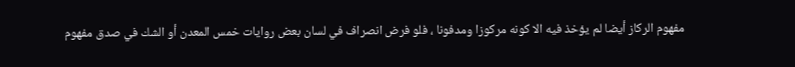مفهوم الركاز أيضا لم يؤخذ فيه الا كونه مركوزا ومدفونا ، فلو فرض انصراف في لسان بعض روايات خمس المعدن أو الشك في صدق مفهوم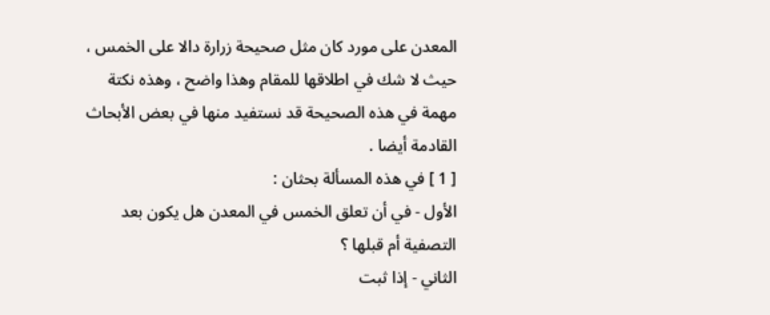المعدن على مورد كان مثل صحيحة زرارة دالا على الخمس ، حيث لا شك في اطلاقها للمقام وهذا واضح ، وهذه نكتة مهمة في هذه الصحيحة قد نستفيد منها في بعض الأبحاث القادمة أيضا .
[ 1 ] في هذه المسألة بحثان :
الأول - في أن تعلق الخمس في المعدن هل يكون بعد التصفية أم قبلها ؟
الثاني - إذا ثبت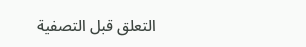التعلق قبل التصفية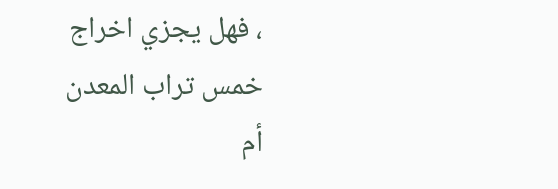، فهل يجزي اخراج خمس تراب المعدن أم